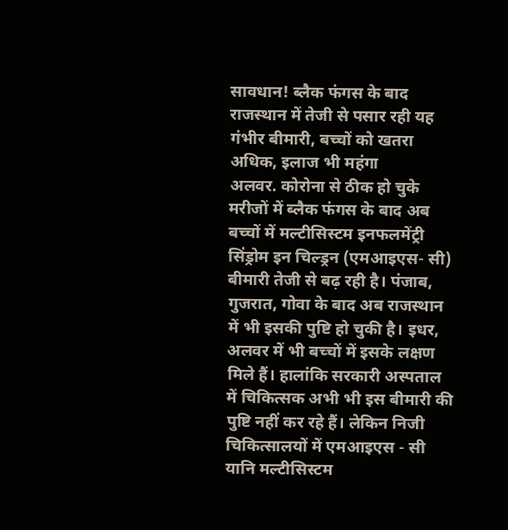सावधान! ब्लैक फंगस के बाद राजस्थान में तेजी से पसार रही यह गंभीर बीमारी, बच्चों को खतरा अधिक, इलाज भी महंगा
अलवर. कोरोना से ठीक हो चुके मरीजों में ब्लैक फंगस के बाद अब बच्चों में मल्टीसिस्टम इनफलमेंट्री सिंड्रोम इन चिल्ड्रन (एमआइएस- सी) बीमारी तेजी से बढ़ रही है। पंजाब, गुजरात, गोवा के बाद अब राजस्थान में भी इसकी पुष्टि हो चुकी है। इधर, अलवर में भी बच्चों में इसके लक्षण मिले हैं। हालांकि सरकारी अस्पताल में चिकित्सक अभी भी इस बीमारी की पुष्टि नहीं कर रहे हैं। लेकिन निजी चिकित्सालयों में एमआइएस - सी यानि मल्टीसिस्टम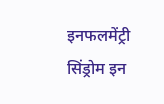इनफलमेंट्री सिंड्रोम इन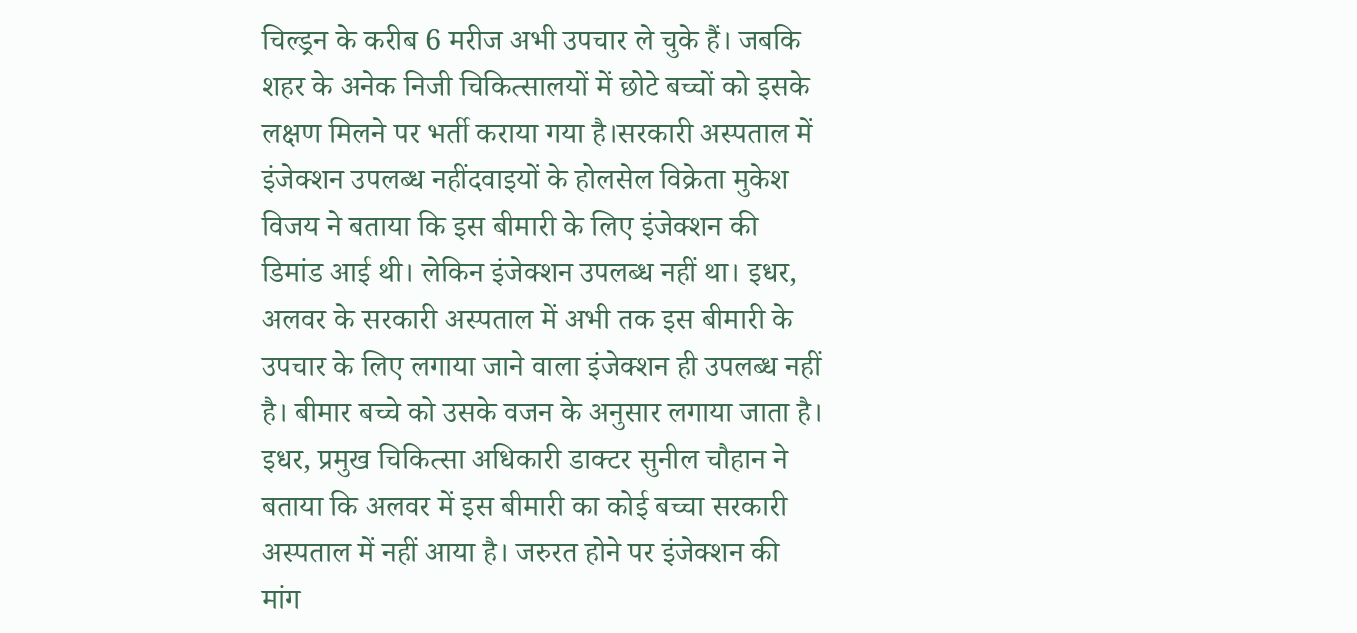चिल्ड्रन के करीब 6 मरीज अभी उपचार ले चुके हैं। जबकि शहर के अनेक निजी चिकित्सालयों में छोटे बच्चों को इसके लक्षण मिलने पर भर्ती कराया गया है।सरकारी अस्पताल में इंजेक्शन उपलब्ध नहींदवाइयों के होलसेल विक्रेता मुकेश विजय ने बताया कि इस बीमारी के लिए इंजेक्शन की डिमांड आई थी। लेकिन इंजेक्शन उपलब्ध नहीं था। इधर, अलवर के सरकारी अस्पताल में अभी तक इस बीमारी के उपचार के लिए लगाया जाने वाला इंजेक्शन ही उपलब्ध नहीं है। बीमार बच्चे को उसके वजन के अनुसार लगाया जाता है। इधर, प्रमुख चिकित्सा अधिकारी डाक्टर सुनील चौहान ने बताया कि अलवर में इस बीमारी का कोई बच्चा सरकारी अस्पताल में नहीं आया है। जरुरत होने पर इंजेक्शन की मांग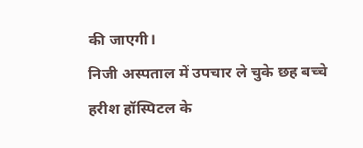की जाएगी।
निजी अस्पताल में उपचार ले चुके छह बच्चे
हरीश हॉस्पिटल के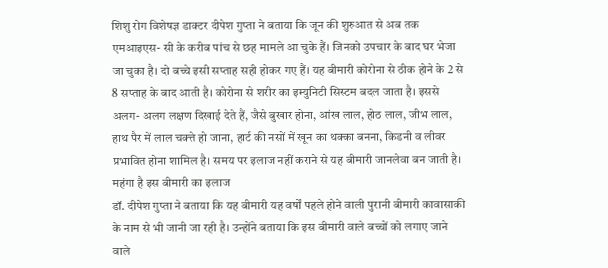शिशु रोग विशेषज्ञ डाक्टर दीपेश गुप्ता ने बताया कि जून की शुरुआत से अब तक एमआइएस- सी के करीब पांच से छह मामले आ चुके हैं। जिनको उपचार के बाद घर भेजा जा चुका है। दो बच्चे इसी सप्ताह सही होकर गए हैं। यह बीमारी कोरोना से ठीक होने के 2 से 8 सप्ताह के बाद आती है। कोरोना से शरीर का इम्युनिटी सिस्टम बदल जाता है। इससे अलग- अलग लक्षण दिखाई देते हैं, जैसे बुखार होना, आंख लाल, होठ लाल, जीभ लाल, हाथ पैर में लाल चक्त्ते हो जाना, हार्ट की नसों में खून का थक्का बनना, किडनी व लीवर प्रभावित होना शामिल है। समय पर इलाज नहीं कराने से यह बीमारी जानलेवा बन जाती है।
महंगा है इस बीमारी का इलाज
डॉ. दीपेश गुप्ता ने बताया कि यह बीमारी यह वर्षों पहले होने वाली पुरानी बीमारी कावासाकी के नाम से भी जानी जा रही है। उन्होंने बताया कि इस बीमारी वाले बच्चों को लगाए जाने वाले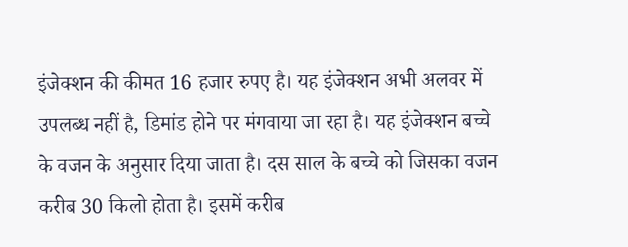इंजेक्शन की कीमत 16 हजार रुपए है। यह इंजेक्शन अभी अलवर में उपलब्ध नहीं है, डिमांड होने पर मंगवाया जा रहा है। यह इंजेक्शन बच्चे के वजन के अनुसार दिया जाता है। दस साल के बच्चे को जिसका वजन करीब 30 किलो होता है। इसमें करीब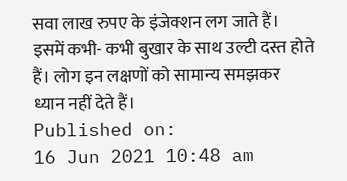सवा लाख रुपए के इंजेक्शन लग जाते हैं। इसमें कभी- कभी बुखार के साथ उल्टी दस्त होते हैं। लोग इन लक्षणों को सामान्य समझकर ध्यान नहीं देते हैं।
Published on:
16 Jun 2021 10:48 am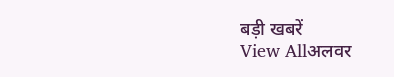बड़ी खबरें
View Allअलवर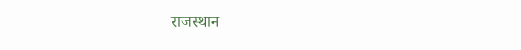राजस्थान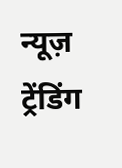न्यूज़
ट्रेंडिंग